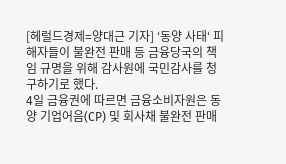[헤럴드경제=양대근 기자] ‘동양 사태‘ 피해자들이 불완전 판매 등 금융당국의 책임 규명을 위해 감사원에 국민감사를 청구하기로 했다.
4일 금융권에 따르면 금융소비자원은 동양 기업어음(CP) 및 회사채 불완전 판매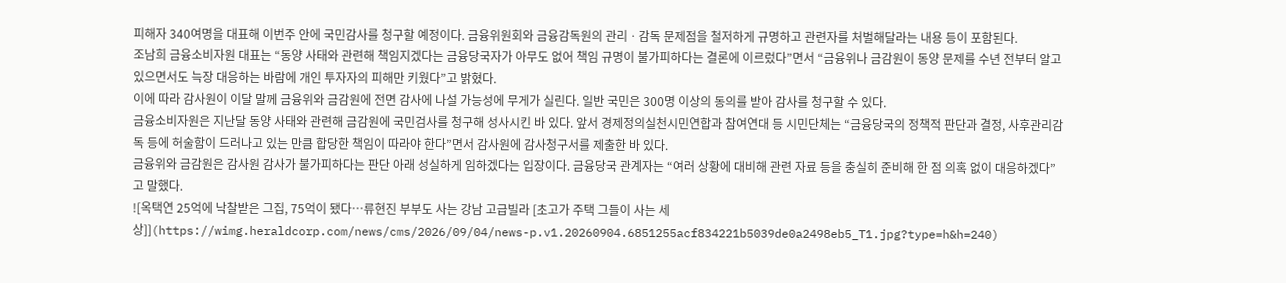피해자 340여명을 대표해 이번주 안에 국민감사를 청구할 예정이다. 금융위원회와 금융감독원의 관리ㆍ감독 문제점을 철저하게 규명하고 관련자를 처벌해달라는 내용 등이 포함된다.
조남희 금융소비자원 대표는 “동양 사태와 관련해 책임지겠다는 금융당국자가 아무도 없어 책임 규명이 불가피하다는 결론에 이르렀다”면서 “금융위나 금감원이 동양 문제를 수년 전부터 알고 있으면서도 늑장 대응하는 바람에 개인 투자자의 피해만 키웠다”고 밝혔다.
이에 따라 감사원이 이달 말께 금융위와 금감원에 전면 감사에 나설 가능성에 무게가 실린다. 일반 국민은 300명 이상의 동의를 받아 감사를 청구할 수 있다.
금융소비자원은 지난달 동양 사태와 관련해 금감원에 국민검사를 청구해 성사시킨 바 있다. 앞서 경제정의실천시민연합과 참여연대 등 시민단체는 “금융당국의 정책적 판단과 결정, 사후관리감독 등에 허술함이 드러나고 있는 만큼 합당한 책임이 따라야 한다”면서 감사원에 감사청구서를 제출한 바 있다.
금융위와 금감원은 감사원 감사가 불가피하다는 판단 아래 성실하게 임하겠다는 입장이다. 금융당국 관계자는 “여러 상황에 대비해 관련 자료 등을 충실히 준비해 한 점 의혹 없이 대응하겠다”고 말했다.
![옥택연 25억에 낙찰받은 그집, 75억이 됐다…류현진 부부도 사는 강남 고급빌라 [초고가 주택 그들이 사는 세상]](https://wimg.heraldcorp.com/news/cms/2026/09/04/news-p.v1.20260904.6851255acf834221b5039de0a2498eb5_T1.jpg?type=h&h=240)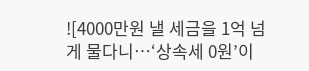![4000만원 낼 세금을 1억 넘게 물다니…‘상속세 0원’이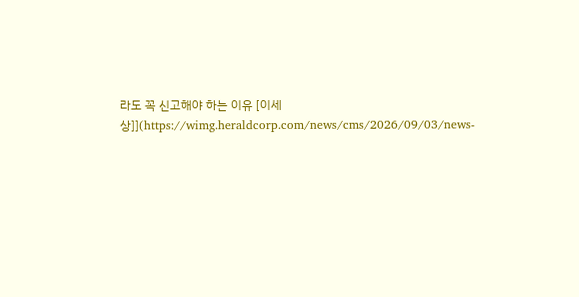라도 꼭 신고해야 하는 이유 [이세상]](https://wimg.heraldcorp.com/news/cms/2026/09/03/news-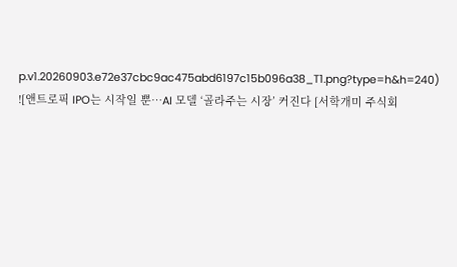p.v1.20260903.e72e37cbc9ac475abd6197c15b096a38_T1.png?type=h&h=240)
![앤트로픽 IPO는 시작일 뿐…AI 모델 ‘골라주는 시장’ 커진다 [서학개미 주식회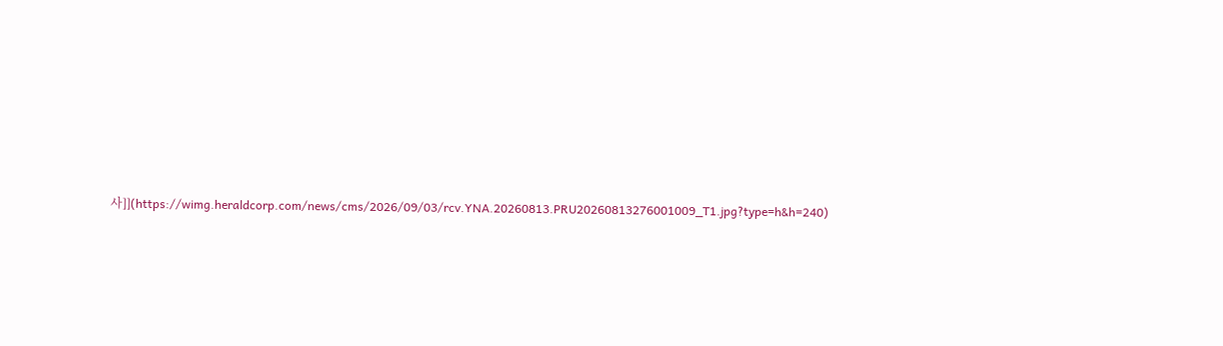사]](https://wimg.heraldcorp.com/news/cms/2026/09/03/rcv.YNA.20260813.PRU20260813276001009_T1.jpg?type=h&h=240)